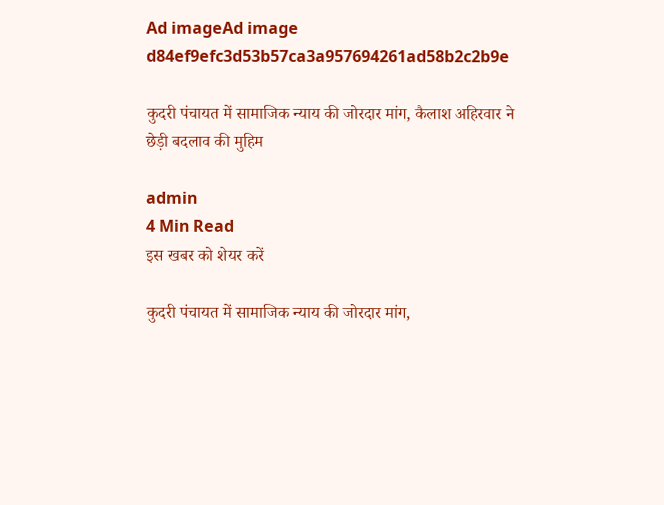Ad imageAd image
d84ef9efc3d53b57ca3a957694261ad58b2c2b9e

कुदरी पंचायत में सामाजिक न्याय की जोरदार मांग, कैलाश अहिरवार ने छेड़ी बदलाव की मुहिम

admin
4 Min Read
इस खबर को शेयर करें

कुदरी पंचायत में सामाजिक न्याय की जोरदार मांग,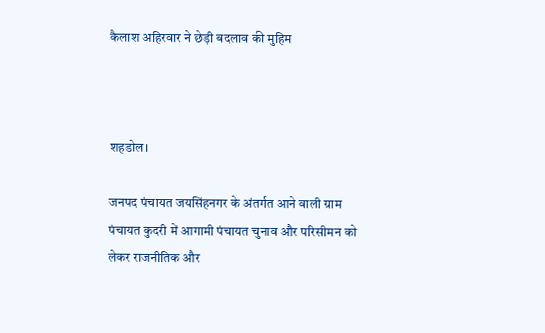कैलाश अहिरवार ने छेड़ी बदलाव की मुहिम



शहडोल।

जनपद पंचायत जयसिंहनगर के अंतर्गत आने वाली ग्राम पंचायत कुदरी में आगामी पंचायत चुनाव और परिसीमन को लेकर राजनीतिक और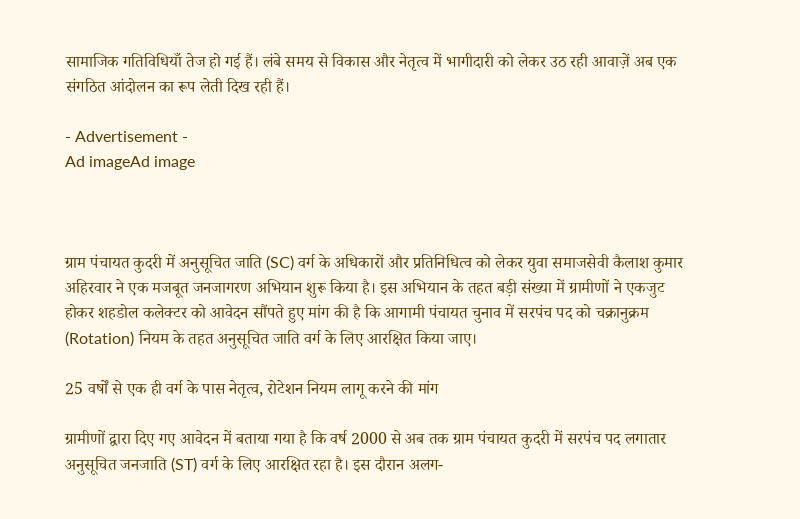सामाजिक गतिविधियाँ तेज हो गई हैं। लंबे समय से विकास और नेतृत्व में भागीदारी को लेकर उठ रही आवाज़ें अब एक संगठित आंदोलन का रूप लेती दिख रही हैं।

- Advertisement -
Ad imageAd image



ग्राम पंचायत कुदरी में अनुसूचित जाति (SC) वर्ग के अधिकारों और प्रतिनिधित्व को लेकर युवा समाजसेवी कैलाश कुमार अहिरवार ने एक मजबूत जनजागरण अभियान शुरू किया है। इस अभियान के तहत बड़ी संख्या में ग्रामीणों ने एकजुट होकर शहडोल कलेक्टर को आवेदन सौंपते हुए मांग की है कि आगामी पंचायत चुनाव में सरपंच पद को चक्रानुक्रम (Rotation) नियम के तहत अनुसूचित जाति वर्ग के लिए आरक्षित किया जाए।

25 वर्षों से एक ही वर्ग के पास नेतृत्व, रोटेशन नियम लागू करने की मांग

ग्रामीणों द्वारा दिए गए आवेदन में बताया गया है कि वर्ष 2000 से अब तक ग्राम पंचायत कुदरी में सरपंच पद लगातार अनुसूचित जनजाति (ST) वर्ग के लिए आरक्षित रहा है। इस दौरान अलग-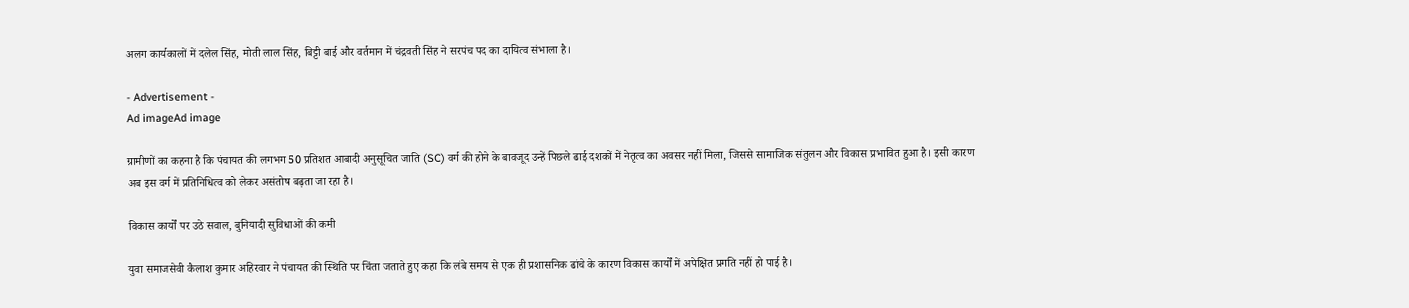अलग कार्यकालों में दलेल सिंह, मोती लाल सिंह, बिट्टी बाई और वर्तमान में चंद्रवती सिंह ने सरपंच पद का दायित्व संभाला है।

- Advertisement -
Ad imageAd image

ग्रामीणों का कहना है कि पंचायत की लगभग 50 प्रतिशत आबादी अनुसूचित जाति (SC) वर्ग की होने के बावजूद उन्हें पिछले ढाई दशकों में नेतृत्व का अवसर नहीं मिला, जिससे सामाजिक संतुलन और विकास प्रभावित हुआ है। इसी कारण अब इस वर्ग में प्रतिनिधित्व को लेकर असंतोष बढ़ता जा रहा है।

विकास कार्यों पर उठे सवाल, बुनियादी सुविधाओं की कमी

युवा समाजसेवी कैलाश कुमार अहिरवार ने पंचायत की स्थिति पर चिंता जताते हुए कहा कि लंबे समय से एक ही प्रशासनिक ढांचे के कारण विकास कार्यों में अपेक्षित प्रगति नहीं हो पाई है।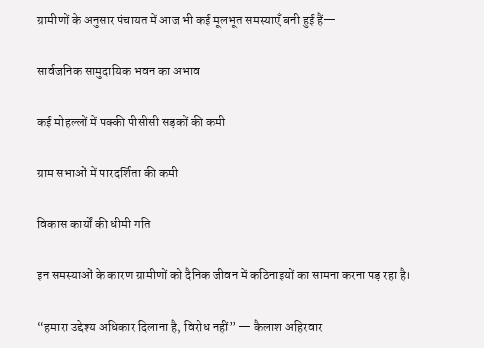ग्रामीणों के अनुसार पंचायत में आज भी कई मूलभूत समस्याएँ बनी हुई हैं—

सार्वजनिक सामुदायिक भवन का अभाव

कई मोहल्लों में पक्की पीसीसी सड़कों की कमी

ग्राम सभाओं में पारदर्शिता की कमी

विकास कार्यों की धीमी गति

इन समस्याओं के कारण ग्रामीणों को दैनिक जीवन में कठिनाइयों का सामना करना पड़ रहा है।

“हमारा उद्देश्य अधिकार दिलाना है, विरोध नहीं” — कैलाश अहिरवार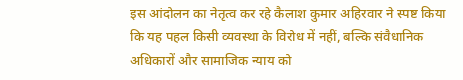इस आंदोलन का नेतृत्व कर रहे कैलाश कुमार अहिरवार ने स्पष्ट किया कि यह पहल किसी व्यवस्था के विरोध में नहीं, बल्कि संवैधानिक अधिकारों और सामाजिक न्याय को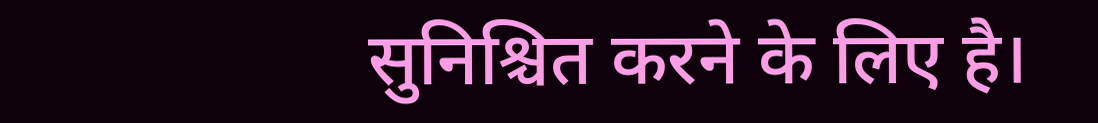सुनिश्चित करने के लिए है।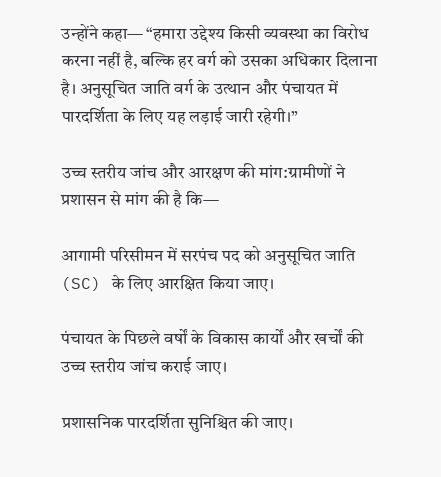उन्होंने कहा— “हमारा उद्देश्य किसी व्यवस्था का विरोध करना नहीं है, बल्कि हर वर्ग को उसका अधिकार दिलाना है। अनुसूचित जाति वर्ग के उत्थान और पंचायत में पारदर्शिता के लिए यह लड़ाई जारी रहेगी।”

उच्च स्तरीय जांच और आरक्षण की मांग:ग्रामीणों ने प्रशासन से मांग की है कि—

आगामी परिसीमन में सरपंच पद को अनुसूचित जाति (SC) के लिए आरक्षित किया जाए।

पंचायत के पिछले वर्षों के विकास कार्यों और खर्चों की उच्च स्तरीय जांच कराई जाए।

प्रशासनिक पारदर्शिता सुनिश्चित की जाए।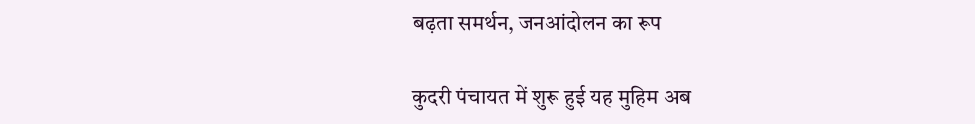बढ़ता समर्थन, जनआंदोलन का रूप

कुदरी पंचायत में शुरू हुई यह मुहिम अब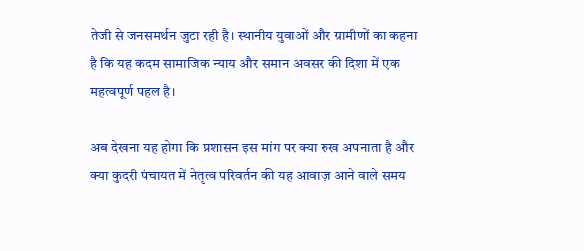तेजी से जनसमर्थन जुटा रही है। स्थानीय युवाओं और ग्रामीणों का कहना है कि यह कदम सामाजिक न्याय और समान अवसर की दिशा में एक महत्वपूर्ण पहल है।

अब देखना यह होगा कि प्रशासन इस मांग पर क्या रुख अपनाता है और क्या कुदरी पंचायत में नेतृत्व परिवर्तन की यह आवाज़ आने वाले समय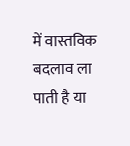में वास्तविक बदलाव ला पाती है या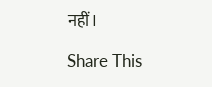नहीं।

Share This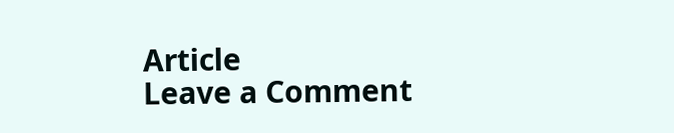Article
Leave a Comment